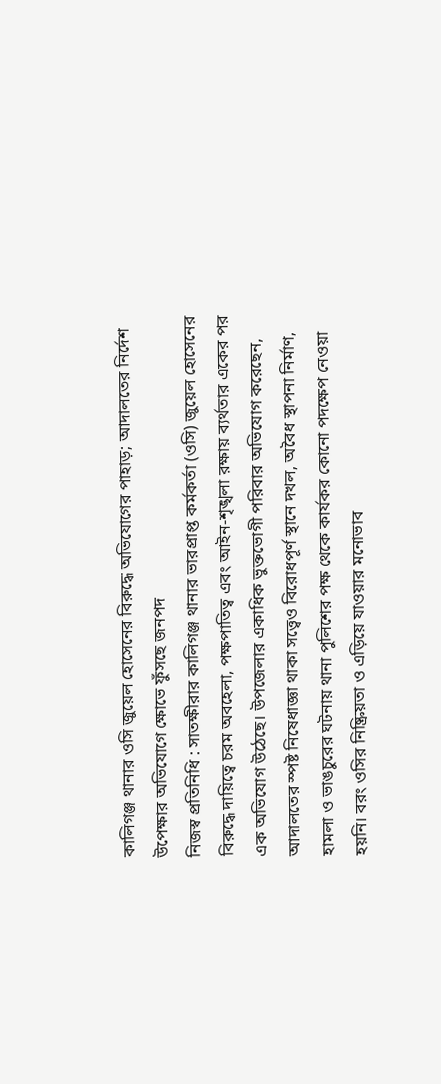কালিগঞ্জ থানার ওসি জুয়েল হোসেনের বিরুদ্ধে অভিযোগের পাহাড়; আদালতের নির্দেশ উপেক্ষার অভিযোগে ক্ষোভে ফুঁসছে জনপদ
নিজস্ব প্রতিনিধি : সাতক্ষীরার কালিগঞ্জ থানার ভারপ্রাপ্ত কর্মকর্তা (ওসি) জুয়েল হোসেনের বিরুদ্ধে দায়িত্বে চরম অবহেলা, পক্ষপাতিত্ব এবং আইন-শৃঙ্খলা রক্ষায় ব্যর্থতার একের পর এক অভিযোগ উঠেছে। উপজেলার একাধিক ভুক্তভোগী পরিবার অভিযোগ করেছেন, আদালতের স্পষ্ট নিষেধাজ্ঞা থাকা সত্ত্বেও বিরোধপূর্ণ স্থানে দখল, অবৈধ স্থাপনা নির্মাণ, হামলা ও ভাঙচুরের ঘটনায় থানা পুলিশের পক্ষ থেকে কার্যকর কোনো পদক্ষেপ নেওয়া হয়নি। বরং ওসির নিষ্ক্রিয়তা ও এড়িয়ে যাওয়ার মনোভাব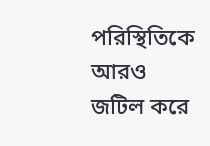পরিস্থিতিকে আরও জটিল করে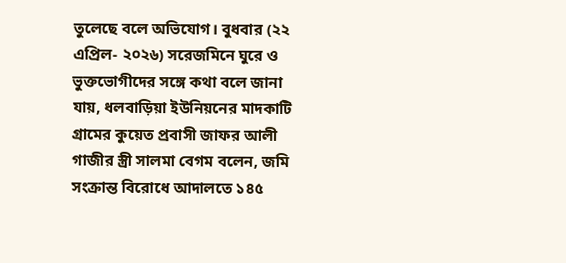তুলেছে বলে অভিযোগ। বুধবার (২২ এপ্রিল- ২০২৬) সরেজমিনে ঘুরে ও ভুক্তভোগীদের সঙ্গে কথা বলে জানা যায়, ধলবাড়িয়া ইউনিয়নের মাদকাটি গ্রামের কুয়েত প্রবাসী জাফর আলী গাজীর স্ত্রী সালমা বেগম বলেন, জমি সংক্রান্ত বিরোধে আদালতে ১৪৫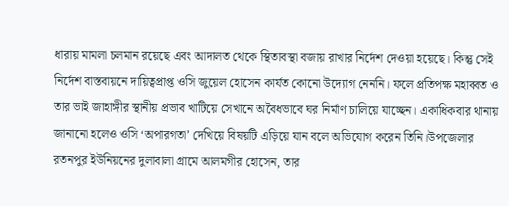ধারায় মামলা চলমান রয়েছে এবং আদালত থেকে স্থিতাবস্থা বজায় রাখার নির্দেশ দেওয়া হয়েছে। কিন্তু সেই নির্দেশ বাস্তবায়নে দায়িত্বপ্রাপ্ত ওসি জুয়েল হোসেন কার্যত কোনো উদ্যোগ নেননি। ফলে প্রতিপক্ষ মহাব্বত ও তার ভাই জাহাঙ্গীর স্থানীয় প্রভাব খাটিয়ে সেখানে অবৈধভাবে ঘর নির্মাণ চালিয়ে যাচ্ছেন। একাধিকবার থানায় জানানো হলেও ওসি ‘অপারগতা’ দেখিয়ে বিষয়টি এড়িয়ে যান বলে অভিযোগ করেন তিনি।উপজেলার রতনপুর ইউনিয়নের দুলাবালা গ্রামে আলমগীর হোসেন, তার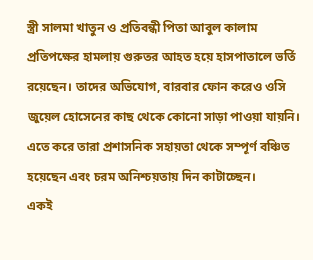স্ত্রী সালমা খাতুন ও প্রতিবন্ধী পিতা আবুল কালাম প্রতিপক্ষের হামলায় গুরুতর আহত হয়ে হাসপাতালে ভর্তি রয়েছেন। তাদের অভিযোগ, বারবার ফোন করেও ওসি জুয়েল হোসেনের কাছ থেকে কোনো সাড়া পাওয়া যায়নি। এতে করে তারা প্রশাসনিক সহায়তা থেকে সম্পূর্ণ বঞ্চিত হয়েছেন এবং চরম অনিশ্চয়তায় দিন কাটাচ্ছেন।
একই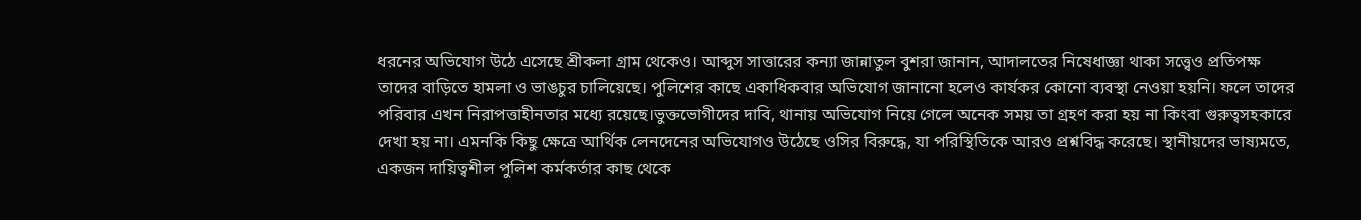ধরনের অভিযোগ উঠে এসেছে শ্রীকলা গ্রাম থেকেও। আব্দুস সাত্তারের কন্যা জান্নাতুল বুশরা জানান, আদালতের নিষেধাজ্ঞা থাকা সত্ত্বেও প্রতিপক্ষ তাদের বাড়িতে হামলা ও ভাঙচুর চালিয়েছে। পুলিশের কাছে একাধিকবার অভিযোগ জানানো হলেও কার্যকর কোনো ব্যবস্থা নেওয়া হয়নি। ফলে তাদের পরিবার এখন নিরাপত্তাহীনতার মধ্যে রয়েছে।ভুক্তভোগীদের দাবি, থানায় অভিযোগ নিয়ে গেলে অনেক সময় তা গ্রহণ করা হয় না কিংবা গুরুত্বসহকারে দেখা হয় না। এমনকি কিছু ক্ষেত্রে আর্থিক লেনদেনের অভিযোগও উঠেছে ওসির বিরুদ্ধে, যা পরিস্থিতিকে আরও প্রশ্নবিদ্ধ করেছে। স্থানীয়দের ভাষ্যমতে, একজন দায়িত্বশীল পুলিশ কর্মকর্তার কাছ থেকে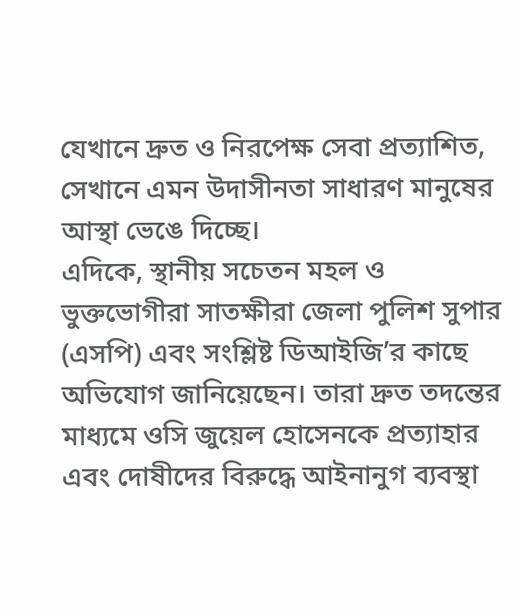যেখানে দ্রুত ও নিরপেক্ষ সেবা প্রত্যাশিত, সেখানে এমন উদাসীনতা সাধারণ মানুষের আস্থা ভেঙে দিচ্ছে।
এদিকে, স্থানীয় সচেতন মহল ও ভুক্তভোগীরা সাতক্ষীরা জেলা পুলিশ সুপার (এসপি) এবং সংশ্লিষ্ট ডিআইজি’র কাছে অভিযোগ জানিয়েছেন। তারা দ্রুত তদন্তের মাধ্যমে ওসি জুয়েল হোসেনকে প্রত্যাহার এবং দোষীদের বিরুদ্ধে আইনানুগ ব্যবস্থা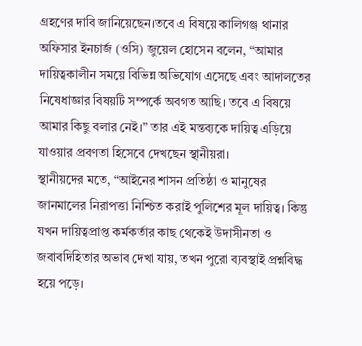গ্রহণের দাবি জানিয়েছেন।তবে এ বিষয়ে কালিগঞ্জ থানার অফিসার ইনচার্জ (ওসি) জুয়েল হোসেন বলেন, “আমার দায়িত্বকালীন সময়ে বিভিন্ন অভিযোগ এসেছে এবং আদালতের নিষেধাজ্ঞার বিষয়টি সম্পর্কে অবগত আছি। তবে এ বিষয়ে আমার কিছু বলার নেই।” তার এই মন্তব্যকে দায়িত্ব এড়িয়ে যাওয়ার প্রবণতা হিসেবে দেখছেন স্থানীয়রা।
স্থানীয়দের মতে, “আইনের শাসন প্রতিষ্ঠা ও মানুষের জানমালের নিরাপত্তা নিশ্চিত করাই পুলিশের মূল দায়িত্ব। কিন্তু যখন দায়িত্বপ্রাপ্ত কর্মকর্তার কাছ থেকেই উদাসীনতা ও জবাবদিহিতার অভাব দেখা যায়, তখন পুরো ব্যবস্থাই প্রশ্নবিদ্ধ হয়ে পড়ে।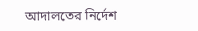আদালতের নির্দেশ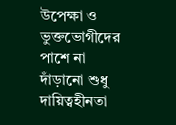উপেক্ষা ও ভুক্তভোগীদের পাশে না দাঁড়ানো শুধু দায়িত্বহীনতা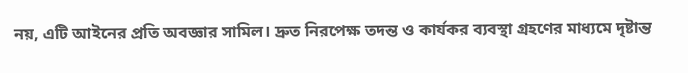নয়, এটি আইনের প্রতি অবজ্ঞার সামিল। দ্রুত নিরপেক্ষ তদন্ত ও কার্যকর ব্যবস্থা গ্রহণের মাধ্যমে দৃষ্টান্ত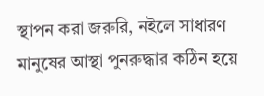স্থাপন করা জরুরি, নইলে সাধারণ মানুষের আস্থা পুনরুদ্ধার কঠিন হয়ে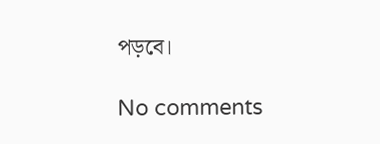পড়বে।

No comments